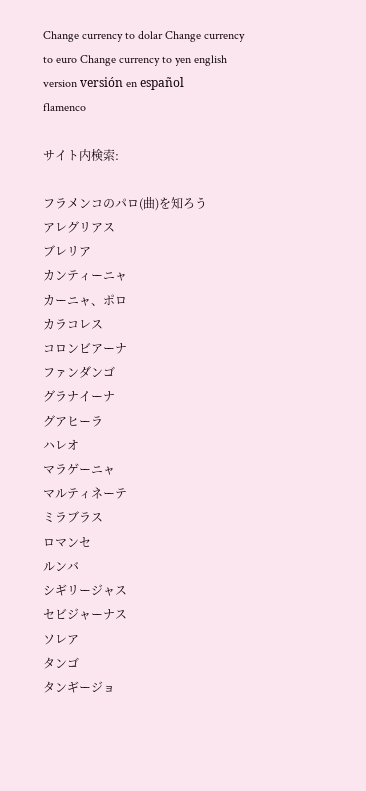Change currency to dolar Change currency to euro Change currency to yen english version versión en español
flamenco

サイト内検索:

フラメンコのパロ(曲)を知ろう
アレグリアス
ブレリア
カンティーニャ
カーニャ、ポロ
カラコレス
コロンビアーナ
ファンダンゴ
グラナイーナ
グアヒーラ
ハレオ
マラゲーニャ
マルティネーテ
ミラブラス
ロマンセ
ルンバ
シギリージャス
セビジャーナス
ソレア
タンゴ
タンギージョ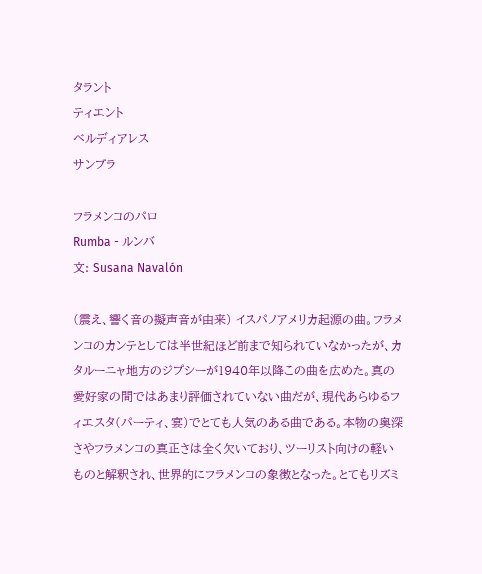タラント
ティエント
ベルディアレス
サンブラ

フラメンコのパロ
Rumba - ルンバ
文: Susana Navalón

(震え、響く音の擬声音が由来) イスパノアメリカ起源の曲。フラメンコのカンテとしては半世紀ほど前まで知られていなかったが、カタルーニャ地方のジプシーが1940年以降この曲を広めた。真の愛好家の間ではあまり評価されていない曲だが、現代あらゆるフィエスタ(パーティ、宴)でとても人気のある曲である。本物の奥深さやフラメンコの真正さは全く欠いており、ツーリスト向けの軽いものと解釈され、世界的にフラメンコの象徴となった。とてもリズミ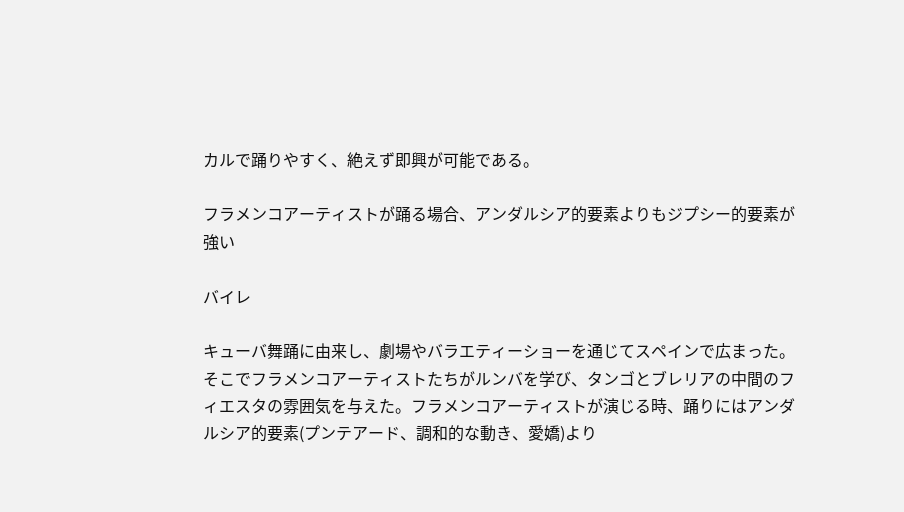カルで踊りやすく、絶えず即興が可能である。

フラメンコアーティストが踊る場合、アンダルシア的要素よりもジプシー的要素が強い

バイレ

キューバ舞踊に由来し、劇場やバラエティーショーを通じてスペインで広まった。そこでフラメンコアーティストたちがルンバを学び、タンゴとブレリアの中間のフィエスタの雰囲気を与えた。フラメンコアーティストが演じる時、踊りにはアンダルシア的要素(プンテアード、調和的な動き、愛嬌)より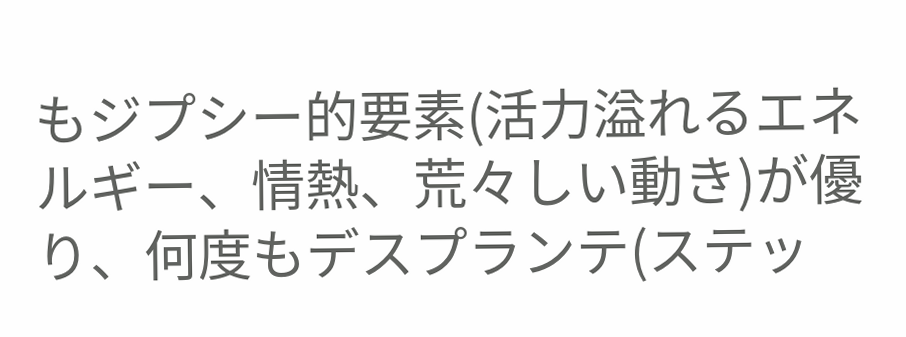もジプシー的要素(活力溢れるエネルギー、情熱、荒々しい動き)が優り、何度もデスプランテ(ステッ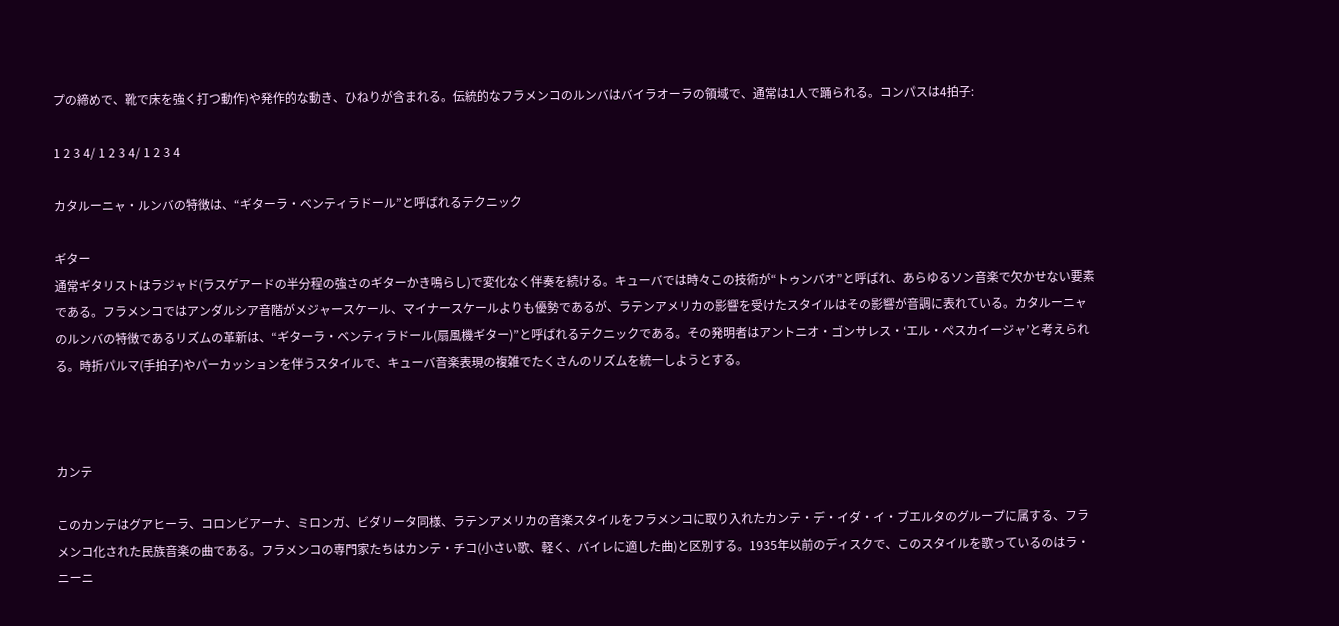プの締めで、靴で床を強く打つ動作)や発作的な動き、ひねりが含まれる。伝統的なフラメンコのルンバはバイラオーラの領域で、通常は1人で踊られる。コンパスは4拍子:

1 2 3 4/ 1 2 3 4/ 1 2 3 4

カタルーニャ・ルンバの特徴は、“ギターラ・ベンティラドール”と呼ばれるテクニック

ギター
通常ギタリストはラジャド(ラスゲアードの半分程の強さのギターかき鳴らし)で変化なく伴奏を続ける。キューバでは時々この技術が“トゥンバオ”と呼ばれ、あらゆるソン音楽で欠かせない要素である。フラメンコではアンダルシア音階がメジャースケール、マイナースケールよりも優勢であるが、ラテンアメリカの影響を受けたスタイルはその影響が音調に表れている。カタルーニャのルンバの特徴であるリズムの革新は、“ギターラ・ベンティラドール(扇風機ギター)”と呼ばれるテクニックである。その発明者はアントニオ・ゴンサレス・‘エル・ぺスカイージャ’と考えられる。時折パルマ(手拍子)やパーカッションを伴うスタイルで、キューバ音楽表現の複雑でたくさんのリズムを統一しようとする。



カンテ

このカンテはグアヒーラ、コロンビアーナ、ミロンガ、ビダリータ同様、ラテンアメリカの音楽スタイルをフラメンコに取り入れたカンテ・デ・イダ・イ・ブエルタのグループに属する、フラメンコ化された民族音楽の曲である。フラメンコの専門家たちはカンテ・チコ(小さい歌、軽く、バイレに適した曲)と区別する。1935年以前のディスクで、このスタイルを歌っているのはラ・ニーニ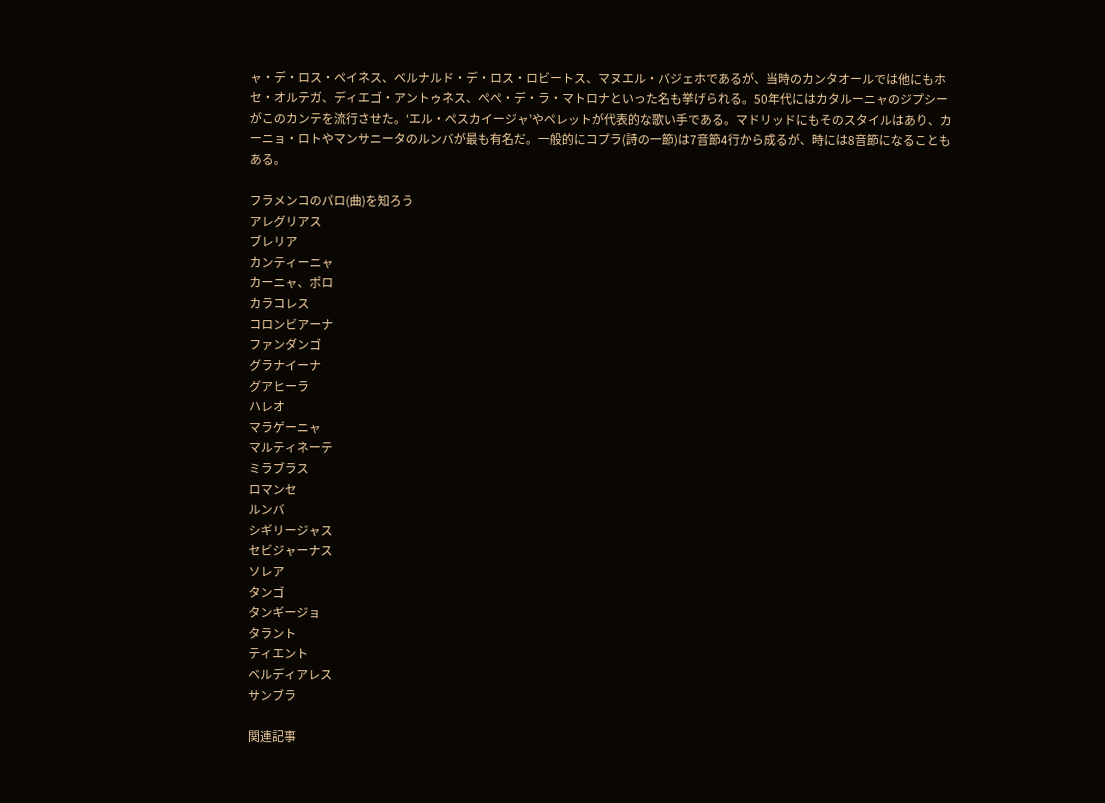ャ・デ・ロス・ペイネス、ベルナルド・デ・ロス・ロビートス、マヌエル・バジェホであるが、当時のカンタオールでは他にもホセ・オルテガ、ディエゴ・アントゥネス、ぺぺ・デ・ラ・マトロナといった名も挙げられる。50年代にはカタルーニャのジプシーがこのカンテを流行させた。‘エル・ぺスカイージャ’やペレットが代表的な歌い手である。マドリッドにもそのスタイルはあり、カーニョ・ロトやマンサニータのルンバが最も有名だ。一般的にコプラ(詩の一節)は7音節4行から成るが、時には8音節になることもある。

フラメンコのパロ(曲)を知ろう
アレグリアス
ブレリア
カンティーニャ
カーニャ、ポロ
カラコレス
コロンビアーナ
ファンダンゴ
グラナイーナ
グアヒーラ
ハレオ
マラゲーニャ
マルティネーテ
ミラブラス
ロマンセ
ルンバ
シギリージャス
セビジャーナス
ソレア
タンゴ
タンギージョ
タラント
ティエント
ベルディアレス
サンブラ

関連記事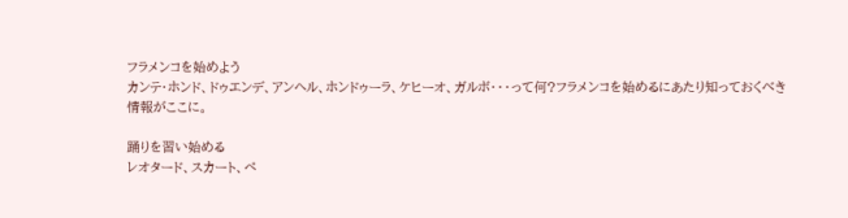フラメンコを始めよう
カンテ・ホンド、ドゥエンデ、アンヘル、ホンドゥーラ、ケヒーオ、ガルボ・・・って何?フラメンコを始めるにあたり知っておくべき情報がここに。

踊りを習い始める
レオタード、スカート、ペ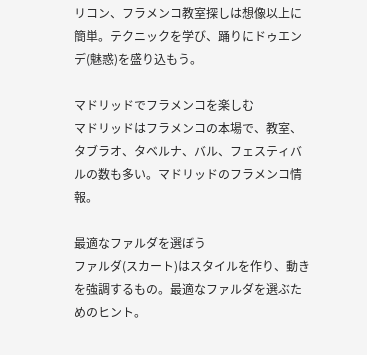リコン、フラメンコ教室探しは想像以上に簡単。テクニックを学び、踊りにドゥエンデ(魅惑)を盛り込もう。

マドリッドでフラメンコを楽しむ
マドリッドはフラメンコの本場で、教室、タブラオ、タベルナ、バル、フェスティバルの数も多い。マドリッドのフラメンコ情報。

最適なファルダを選ぼう
ファルダ(スカート)はスタイルを作り、動きを強調するもの。最適なファルダを選ぶためのヒント。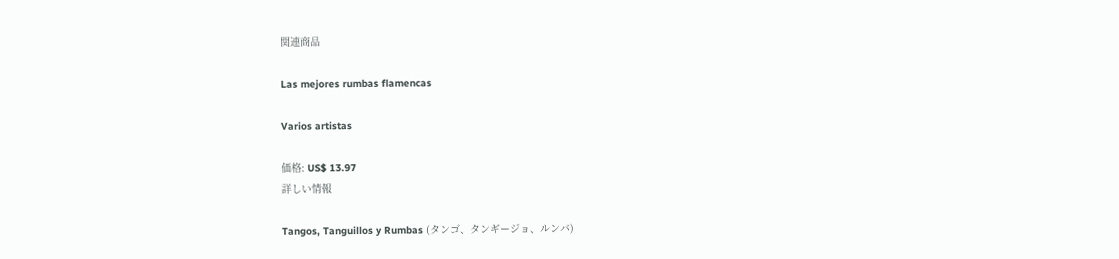関連商品

Las mejores rumbas flamencas

Varios artistas

価格: US$ 13.97
詳しい情報

Tangos, Tanguillos y Rumbas (タンゴ、タンギージョ、ルンバ)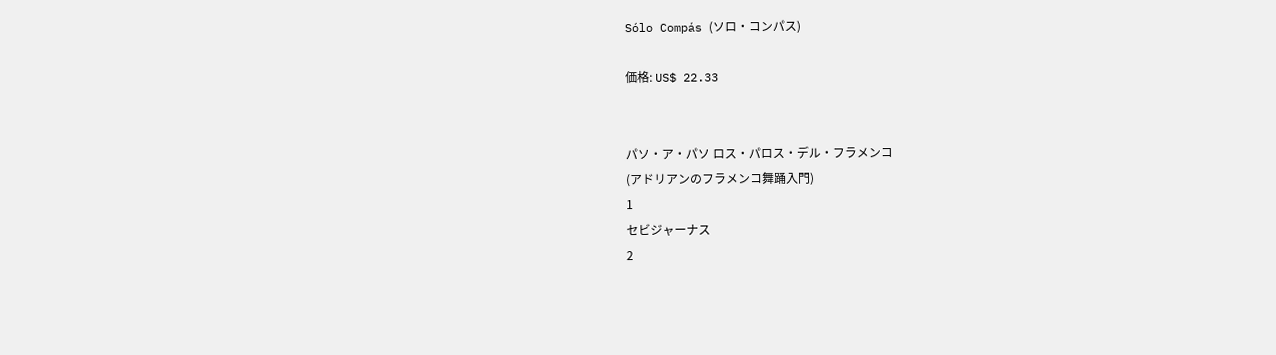Sólo Compás (ソロ・コンパス)

価格: US$ 22.33


パソ・ア・パソ ロス・パロス・デル・フラメンコ
(アドリアンのフラメンコ舞踊入門)
1
セビジャーナス
2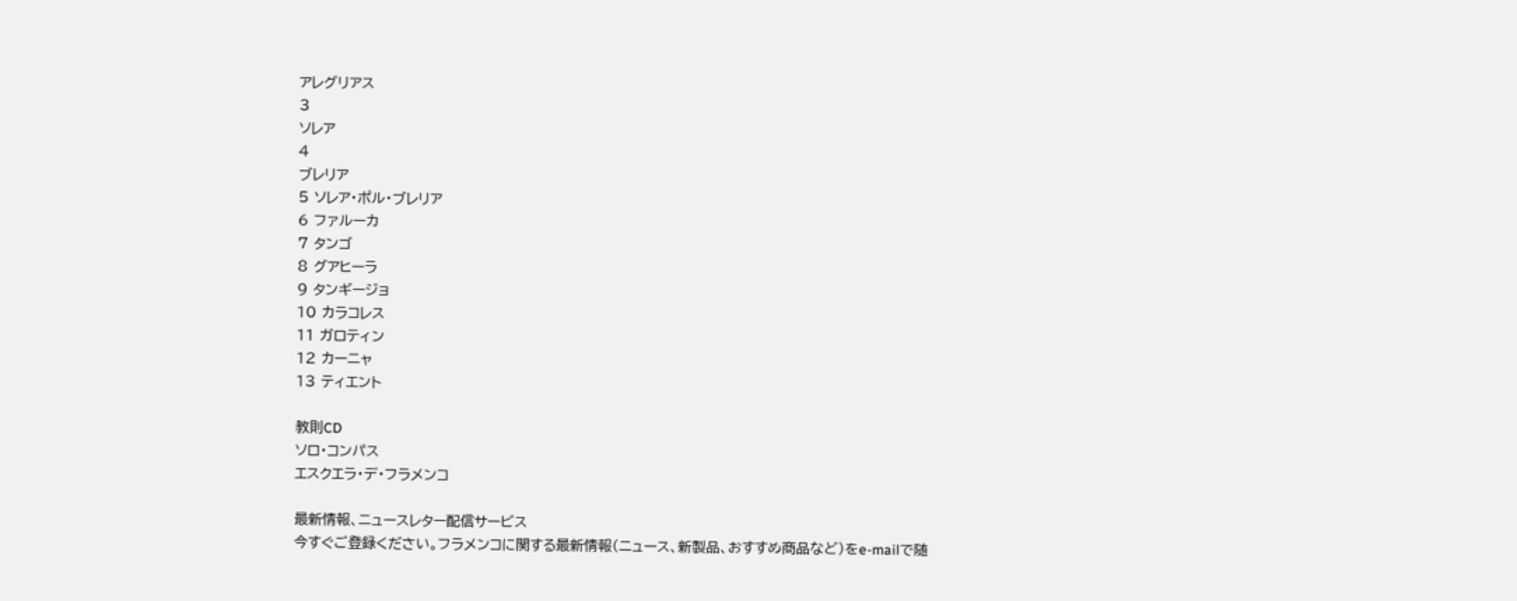アレグリアス
3
ソレア
4
ブレリア
5 ソレア・ポル・ブレリア
6 ファルーカ
7 タンゴ
8 グアヒーラ
9 タンギージョ
10 カラコレス
11 ガロティン
12 カーニャ
13 ティエント

教則CD
ソロ・コンパス
エスクエラ・デ・フラメンコ

最新情報、ニュースレター配信サービス
今すぐご登録ください。フラメンコに関する最新情報(ニュース、新製品、おすすめ商品など)をe-mailで随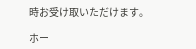時お受け取いただけます。

ホー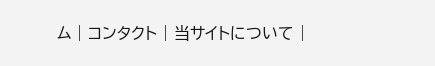ム | コンタクト | 当サイトについて |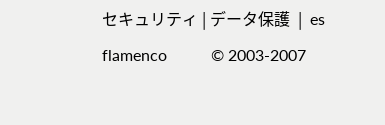セキュリティ | データ保護  |  es flamenco           © 2003-2007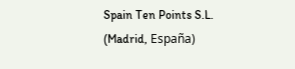Spain Ten Points S.L. (Madrid, España)